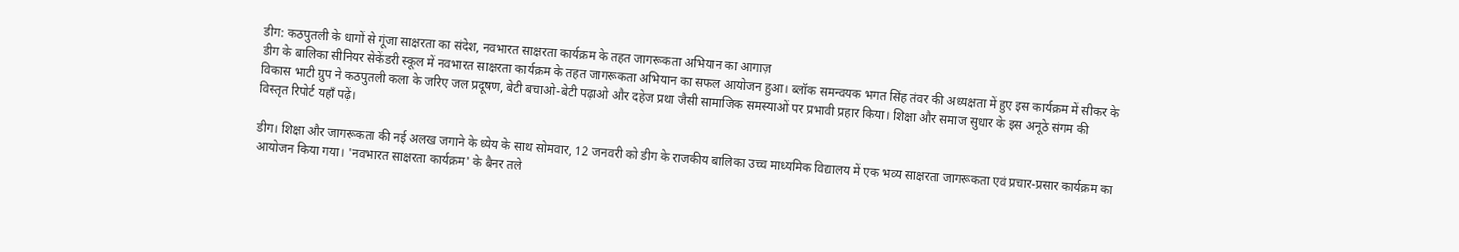डीग: कठपुतली के धागों से गूंजा साक्षरता का संदेश, नवभारत साक्षरता कार्यक्रम के तहत जागरूकता अभियान का आगाज़
डीग के बालिका सीनियर सेकेंडरी स्कूल में नवभारत साक्षरता कार्यक्रम के तहत जागरूकता अभियान का सफल आयोजन हुआ। ब्लॉक समन्वयक भगत सिंह तंवर की अध्यक्षता में हुए इस कार्यक्रम में सीकर के विकास भाटी ग्रुप ने कठपुतली कला के जरिए जल प्रदूषण, बेटी बचाओ-बेटी पढ़ाओ और दहेज प्रथा जैसी सामाजिक समस्याओं पर प्रभावी प्रहार किया। शिक्षा और समाज सुधार के इस अनूठे संगम की विस्तृत रिपोर्ट यहाँ पढ़ें।

डीग। शिक्षा और जागरूकता की नई अलख जगाने के ध्येय के साथ सोमवार, 12 जनवरी को डीग के राजकीय बालिका उच्च माध्यमिक विद्यालय में एक भव्य साक्षरता जागरूकता एवं प्रचार-प्रसार कार्यक्रम का आयोजन किया गया। 'नवभारत साक्षरता कार्यक्रम' के बैनर तले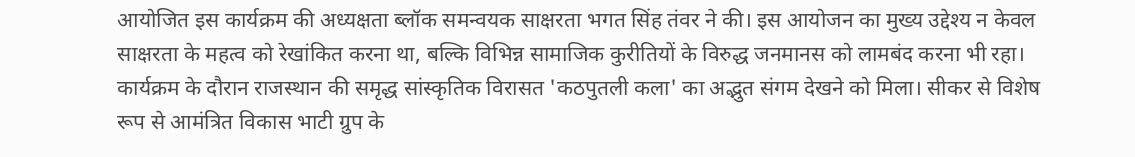आयोजित इस कार्यक्रम की अध्यक्षता ब्लॉक समन्वयक साक्षरता भगत सिंह तंवर ने की। इस आयोजन का मुख्य उद्देश्य न केवल साक्षरता के महत्व को रेखांकित करना था, बल्कि विभिन्न सामाजिक कुरीतियों के विरुद्ध जनमानस को लामबंद करना भी रहा।
कार्यक्रम के दौरान राजस्थान की समृद्ध सांस्कृतिक विरासत 'कठपुतली कला' का अद्भुत संगम देखने को मिला। सीकर से विशेष रूप से आमंत्रित विकास भाटी ग्रुप के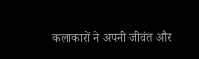कलाकारों ने अपनी जीवंत और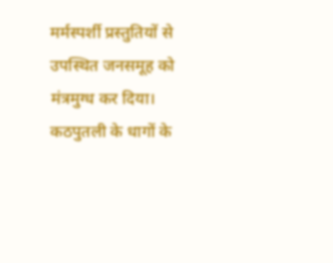मर्मस्पर्शी प्रस्तुतियों से उपस्थित जनसमूह को मंत्रमुग्ध कर दिया। कठपुतली के धागों के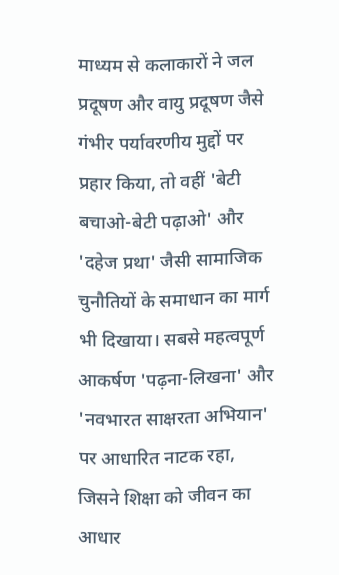माध्यम से कलाकारों ने जल प्रदूषण और वायु प्रदूषण जैसे गंभीर पर्यावरणीय मुद्दों पर प्रहार किया, तो वहीं 'बेटी बचाओ-बेटी पढ़ाओ' और 'दहेज प्रथा' जैसी सामाजिक चुनौतियों के समाधान का मार्ग भी दिखाया। सबसे महत्वपूर्ण आकर्षण 'पढ़ना-लिखना' और 'नवभारत साक्षरता अभियान' पर आधारित नाटक रहा, जिसने शिक्षा को जीवन का आधार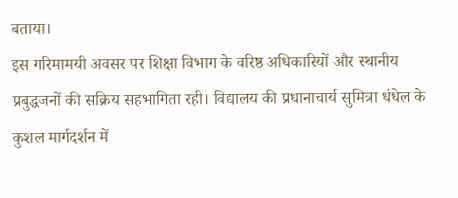बताया।
इस गरिमामयी अवसर पर शिक्षा विभाग के वरिष्ठ अधिकारियों और स्थानीय प्रबुद्धजनों की सक्रिय सहभागिता रही। विद्यालय की प्रधानाचार्य सुमित्रा धंधेल के कुशल मार्गदर्शन में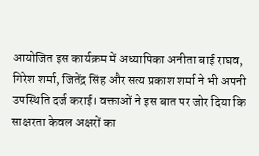आयोजित इस कार्यक्रम में अध्यापिका अनीता बाई राघव, गिरेश शर्मा, जितेंद्र सिंह और सत्य प्रकाश शर्मा ने भी अपनी उपस्थिति दर्ज कराई। वक्ताओं ने इस बात पर जोर दिया कि साक्षरता केवल अक्षरों का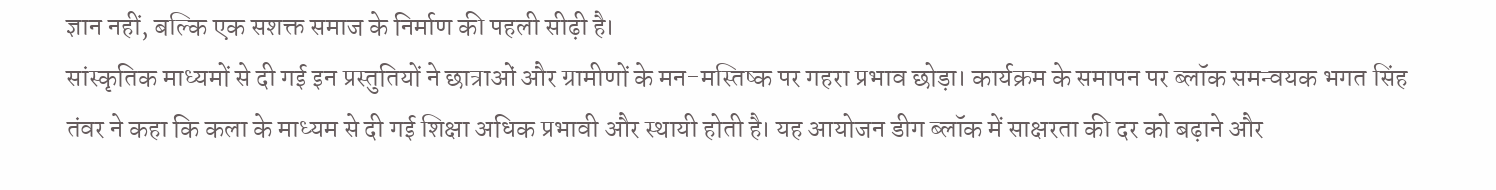ज्ञान नहीं, बल्कि एक सशक्त समाज के निर्माण की पहली सीढ़ी है।
सांस्कृतिक माध्यमों से दी गई इन प्रस्तुतियों ने छात्राओं और ग्रामीणों के मन-मस्तिष्क पर गहरा प्रभाव छोड़ा। कार्यक्रम के समापन पर ब्लॉक समन्वयक भगत सिंह तंवर ने कहा कि कला के माध्यम से दी गई शिक्षा अधिक प्रभावी और स्थायी होती है। यह आयोजन डीग ब्लॉक में साक्षरता की दर को बढ़ाने और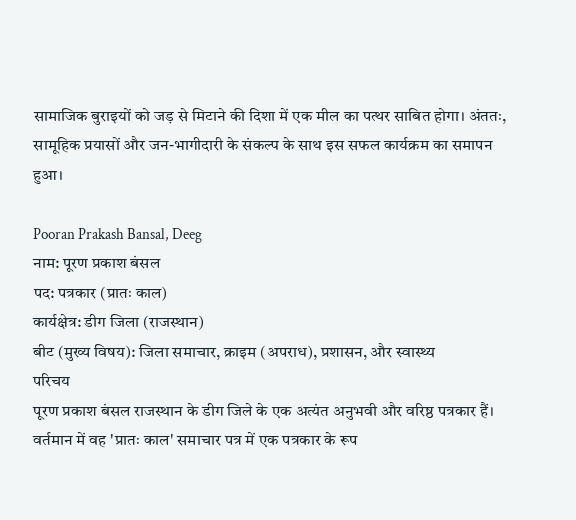सामाजिक बुराइयों को जड़ से मिटाने की दिशा में एक मील का पत्थर साबित होगा। अंततः, सामूहिक प्रयासों और जन-भागीदारी के संकल्प के साथ इस सफल कार्यक्रम का समापन हुआ।

Pooran Prakash Bansal, Deeg
नाम: पूरण प्रकाश बंसल
पद: पत्रकार (प्रातः काल)
कार्यक्षेत्र: डीग जिला (राजस्थान)
बीट (मुख्य विषय): जिला समाचार, क्राइम (अपराध), प्रशासन, और स्वास्थ्य
परिचय
पूरण प्रकाश बंसल राजस्थान के डीग जिले के एक अत्यंत अनुभवी और वरिष्ठ पत्रकार हैं। वर्तमान में वह 'प्रातः काल' समाचार पत्र में एक पत्रकार के रूप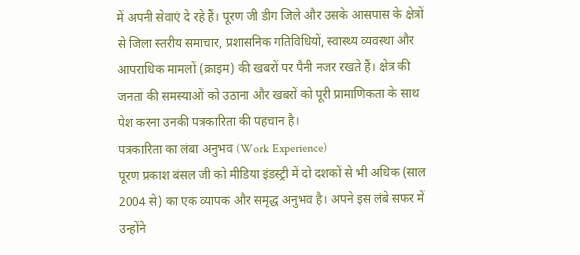में अपनी सेवाएं दे रहे हैं। पूरण जी डीग जिले और उसके आसपास के क्षेत्रों से जिला स्तरीय समाचार, प्रशासनिक गतिविधियों, स्वास्थ्य व्यवस्था और आपराधिक मामलों (क्राइम) की खबरों पर पैनी नजर रखते हैं। क्षेत्र की जनता की समस्याओं को उठाना और खबरों को पूरी प्रामाणिकता के साथ पेश करना उनकी पत्रकारिता की पहचान है।
पत्रकारिता का लंबा अनुभव (Work Experience)
पूरण प्रकाश बंसल जी को मीडिया इंडस्ट्री में दो दशकों से भी अधिक (साल 2004 से) का एक व्यापक और समृद्ध अनुभव है। अपने इस लंबे सफर में उन्होंने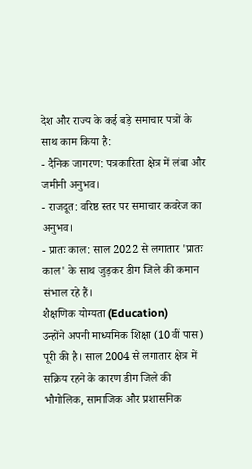देश और राज्य के कई बड़े समाचार पत्रों के साथ काम किया है:
- दैनिक जागरण: पत्रकारिता क्षेत्र में लंबा और जमीनी अनुभव।
- राजदूत: वरिष्ठ स्तर पर समाचार कवरेज का अनुभव।
- प्रातः काल: साल 2022 से लगातार 'प्रातः काल' के साथ जुड़कर डीग जिले की कमान संभाल रहे हैं।
शैक्षणिक योग्यता (Education)
उन्होंने अपनी माध्यमिक शिक्षा (10वीं पास) पूरी की है। साल 2004 से लगातार क्षेत्र में सक्रिय रहने के कारण डीग जिले की भौगोलिक, सामाजिक और प्रशासनिक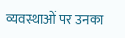व्यवस्थाओं पर उनका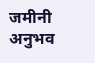जमीनी अनुभव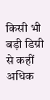किसी भी बड़ी डिग्री से कहीं अधिक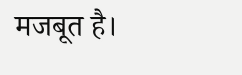मजबूत है।